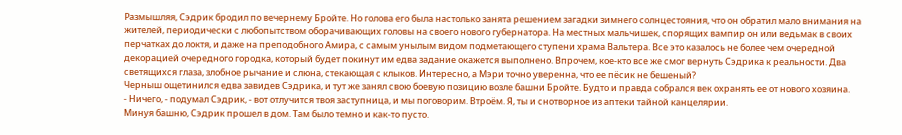Размышляя, Сэдрик бродил по вечернему Бройте. Но голова его была настолько занята решением загадки зимнего солнцестояния, что он обратил мало внимания на жителей, периодически с любопытством оборачивающих головы на своего нового губернатора. На местных мальчишек, спорящих вампир он или ведьмак в своих перчатках до локтя, и даже на преподобного Амира, с самым унылым видом подметающего ступени храма Вальтера. Все это казалось не более чем очередной декорацией очередного городка, который будет покинут им едва задание окажется выполнено. Впрочем, кое-кто все же смог вернуть Сэдрика к реальности. Два светящихся глаза, злобное рычание и слюна, стекающая с клыков. Интересно, а Мэри точно уверенна, что ее пёсик не бешеный?
Черныш ощетинился едва завидев Сэдрика, и тут же занял свою боевую позицию возле башни Бройте. Будто и правда собрался век охранять ее от нового хозяина.
- Ничего, - подумал Сэдрик, - вот отлучится твоя заступница, и мы поговорим. Втроём. Я, ты и снотворное из аптеки тайной канцелярии.
Минуя башню, Сэдрик прошел в дом. Там было темно и как-то пусто.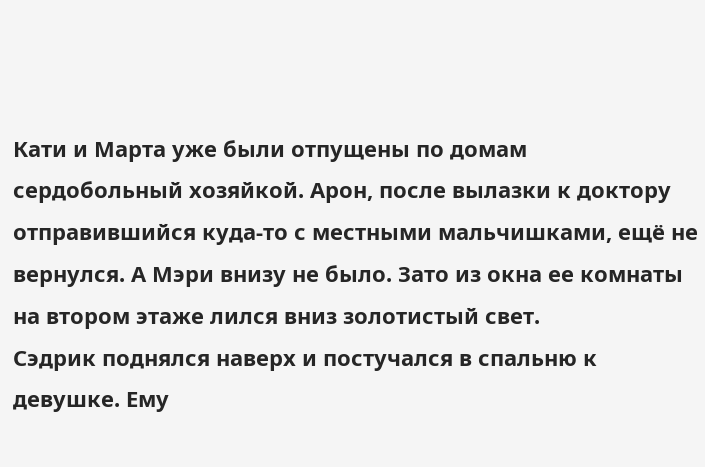Кати и Марта уже были отпущены по домам сердобольный хозяйкой. Арон, после вылазки к доктору отправившийся куда-то с местными мальчишками, ещё не вернулся. А Мэри внизу не было. Зато из окна ее комнаты на втором этаже лился вниз золотистый свет.
Сэдрик поднялся наверх и постучался в спальню к девушке. Ему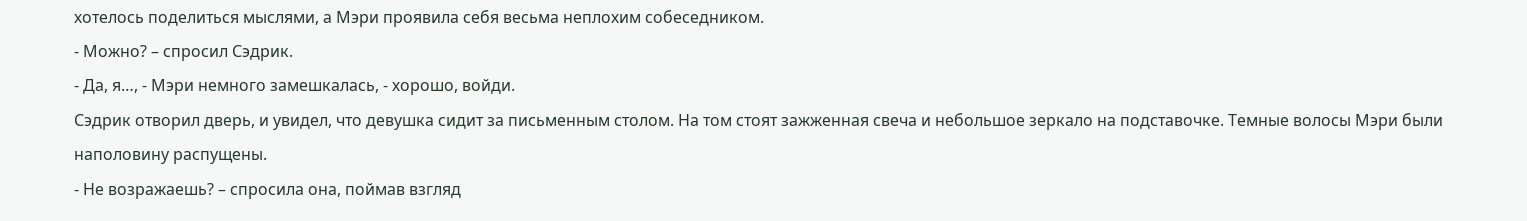хотелось поделиться мыслями, а Мэри проявила себя весьма неплохим собеседником.
- Можно? – спросил Сэдрик.
- Да, я…, - Мэри немного замешкалась, - хорошо, войди.
Сэдрик отворил дверь, и увидел, что девушка сидит за письменным столом. На том стоят зажженная свеча и небольшое зеркало на подставочке. Темные волосы Мэри были наполовину распущены.
- Не возражаешь? – спросила она, поймав взгляд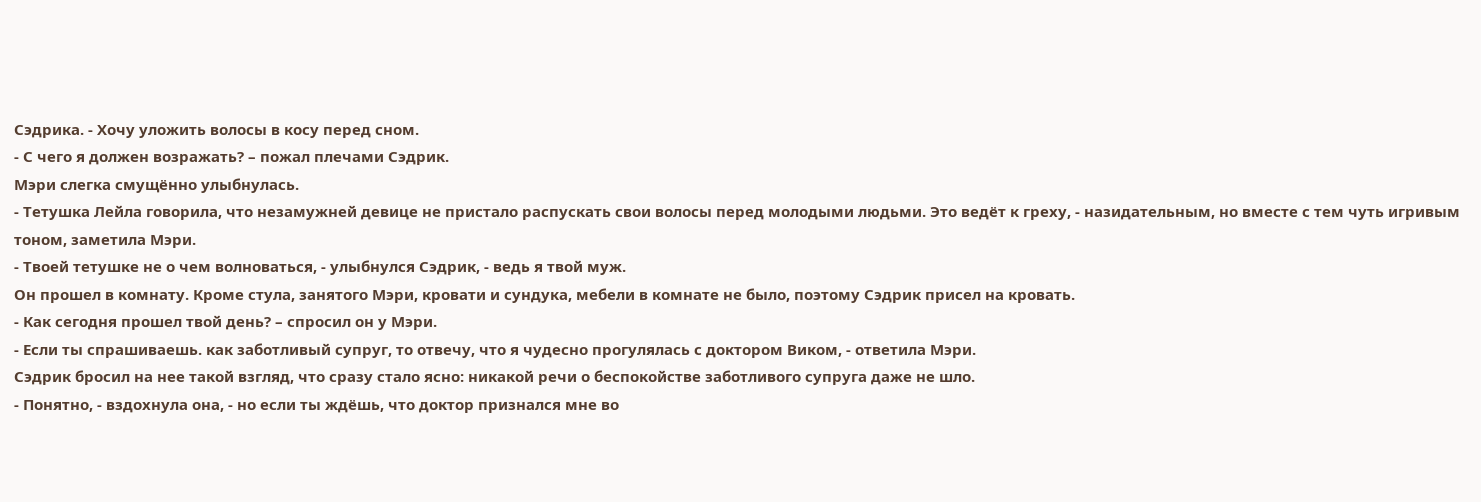Сэдрика. - Хочу уложить волосы в косу перед сном.
- С чего я должен возражать? – пожал плечами Сэдрик.
Мэри слегка смущённо улыбнулась.
- Тетушка Лейла говорила, что незамужней девице не пристало распускать свои волосы перед молодыми людьми. Это ведёт к греху, - назидательным, но вместе с тем чуть игривым тоном, заметила Мэри.
- Твоей тетушке не о чем волноваться, - улыбнулся Сэдрик, - ведь я твой муж.
Он прошел в комнату. Кроме стула, занятого Мэри, кровати и сундука, мебели в комнате не было, поэтому Сэдрик присел на кровать.
- Как сегодня прошел твой день? – спросил он у Мэри.
- Если ты спрашиваешь. как заботливый супруг, то отвечу, что я чудесно прогулялась с доктором Виком, - ответила Мэри.
Сэдрик бросил на нее такой взгляд, что сразу стало ясно: никакой речи о беспокойстве заботливого супруга даже не шло.
- Понятно, - вздохнула она, - но если ты ждёшь, что доктор признался мне во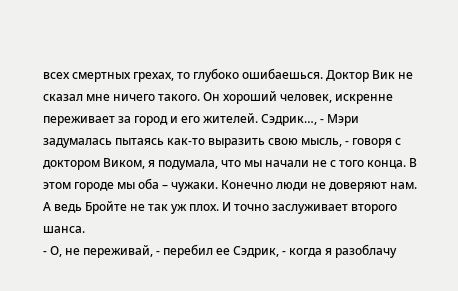всех смертных грехах, то глубоко ошибаешься. Доктор Вик не сказал мне ничего такого. Он хороший человек, искренне переживает за город и его жителей. Сэдрик…, - Мэри задумалась пытаясь как-то выразить свою мысль, - говоря с доктором Виком, я подумала, что мы начали не с того конца. В этом городе мы оба – чужаки. Конечно люди не доверяют нам. А ведь Бройте не так уж плох. И точно заслуживает второго шанса.
- О, не переживай, - перебил ее Сэдрик, - когда я разоблачу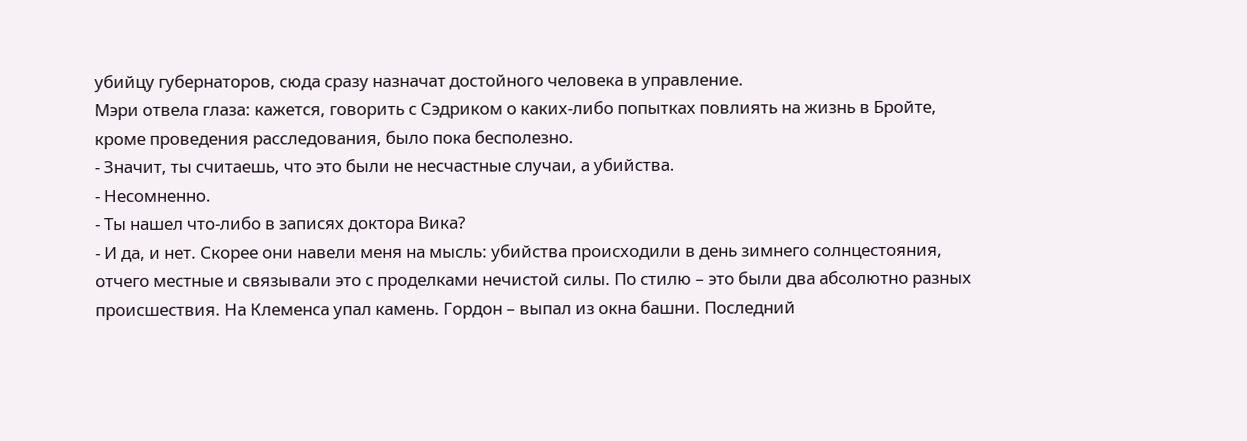убийцу губернаторов, сюда сразу назначат достойного человека в управление.
Мэри отвела глаза: кажется, говорить с Сэдриком о каких-либо попытках повлиять на жизнь в Бройте, кроме проведения расследования, было пока бесполезно.
- Значит, ты считаешь, что это были не несчастные случаи, а убийства.
- Несомненно.
- Ты нашел что-либо в записях доктора Вика?
- И да, и нет. Скорее они навели меня на мысль: убийства происходили в день зимнего солнцестояния, отчего местные и связывали это с проделками нечистой силы. По стилю – это были два абсолютно разных происшествия. На Клеменса упал камень. Гордон – выпал из окна башни. Последний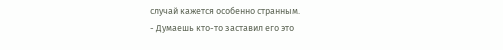случай кажется особенно странным.
- Думаешь кто-то заставил его это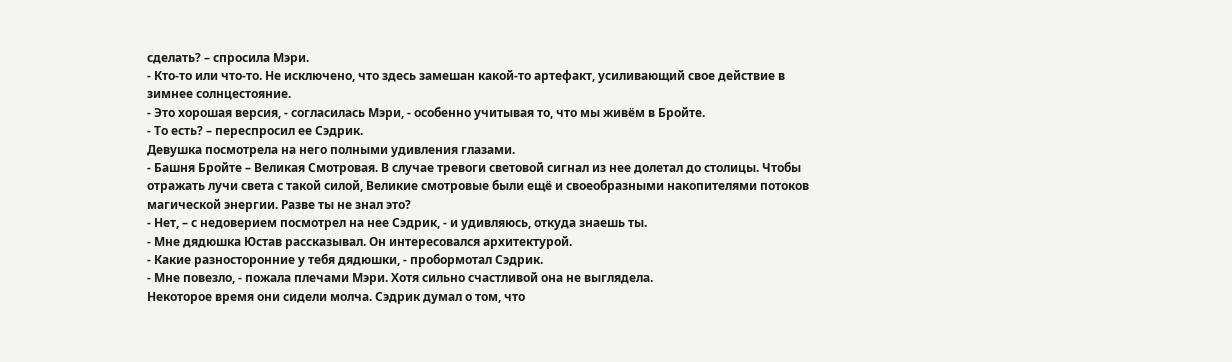сделать? – спросила Мэри.
- Кто-то или что-то. Не исключено, что здесь замешан какой-то артефакт, усиливающий свое действие в зимнее солнцестояние.
- Это хорошая версия, - согласилась Мэри, - особенно учитывая то, что мы живём в Бройте.
- То есть? – переспросил ее Сэдрик.
Девушка посмотрела на него полными удивления глазами.
- Башня Бройте – Великая Смотровая. В случае тревоги световой сигнал из нее долетал до столицы. Чтобы отражать лучи света с такой силой, Великие смотровые были ещё и своеобразными накопителями потоков магической энергии. Разве ты не знал это?
- Нет, – с недоверием посмотрел на нее Сэдрик, - и удивляюсь, откуда знаешь ты.
- Мне дядюшка Юстав рассказывал. Он интересовался архитектурой.
- Какие разносторонние у тебя дядюшки, - пробормотал Сэдрик.
- Мне повезло, - пожала плечами Мэри. Хотя сильно счастливой она не выглядела.
Некоторое время они сидели молча. Сэдрик думал о том, что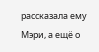рассказала ему Мэри, а ещё о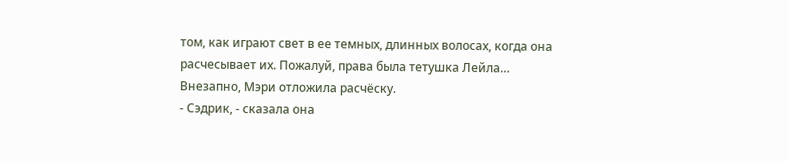том, как играют свет в ее темных, длинных волосах, когда она расчесывает их. Пожалуй, права была тетушка Лейла…
Внезапно, Мэри отложила расчёску.
- Сэдрик, - сказала она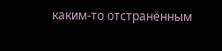каким-то отстранённым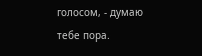голосом, - думаю тебе пора.